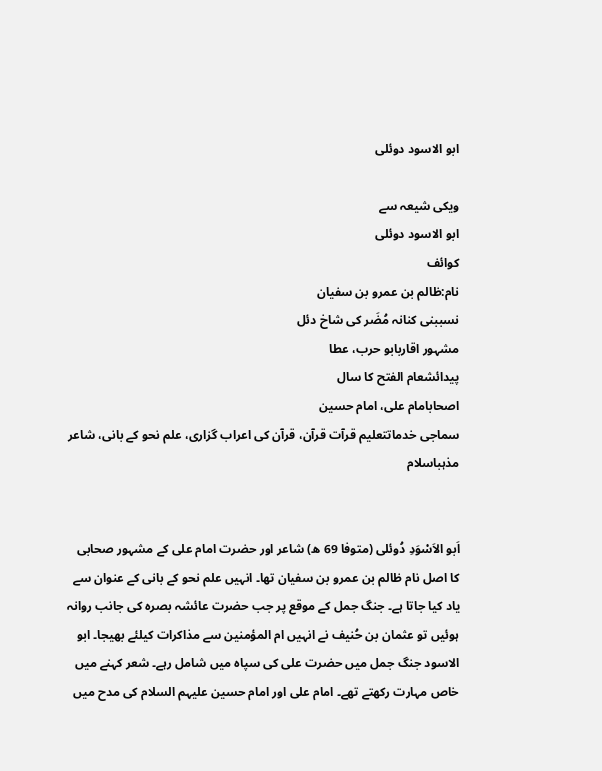ابو الاسود دوئلی

ویکی شیعہ سے
ابو الاسود دوئلی
کوائف
نام:ظالم بن عمرو بن سفیان
نسببنی‌ کنانہ مُضَر کی شاخ دئل
مشہور اقاربابو حرب، عطا
پیدائشعام الفتح کا سال
اصحابامام علی، امام حسین
سماجی خدماتتعلیم قرآت قرآن، قرآن کی اعراب گزاری، علم نحو کے بانی، شاعر
مذہباسلام


اَبو الاَسْوَدِ دُوئلی (متوفا 69 ھ) شاعر اور حضرت امام علی کے مشہور صحابی کا اصل نام ظالم بن عمرو بن سفیان تھا۔ انہیں علم نحو کے بانی کے عنوان سے یاد کیا جاتا ہے۔ جنگ جمل کے موقع پر جب حضرت عائشہ بصرہ کی جانب روانہ ہوئیں تو عثمان بن حُنیف نے انہیں ام المؤمنین سے مذاکرات کیلئے بھیجا۔ ابو الاسود جنگ جمل میں حضرت علی کی سپاہ میں شامل رہے۔ شعر کہنے میں خاص مہارت رکھتے تھے۔ امام علی اور امام حسین علیہم السلام کی مدح میں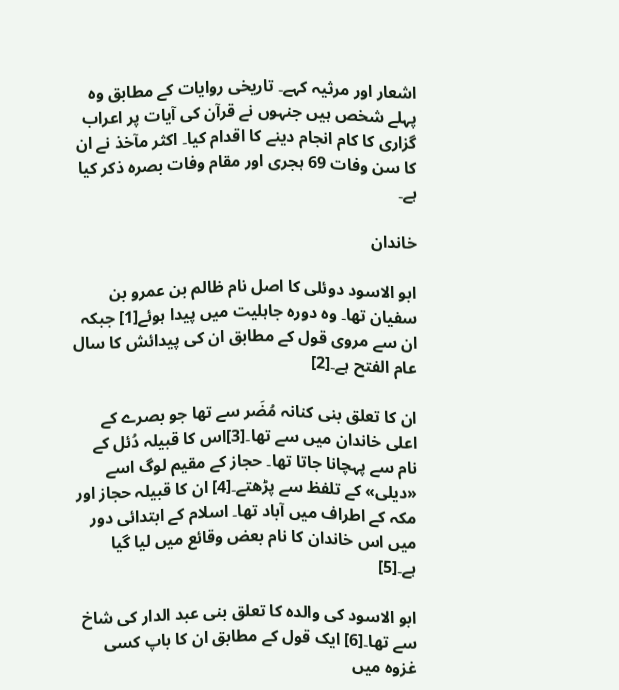اشعار اور مرثیہ کہے۔ تاریخی روایات کے مطابق وہ پہلے شخص ہیں جنہوں نے قرآن کی آیات پر اعراب گزاری کا کام انجام دینے کا اقدام کیا۔ اکثر مآخذ نے ان کا سن وفات 69 ہجری اور مقام وفات بصرہ ذکر کیا ہے۔

خاندان

ابو الاسود دوئلی کا اصل نام ظالم بن عمرو بن سفیان تھا۔ وہ دورہ جاہلیت میں پیدا ہوئے[1] جبکہ ان سے مروی قول کے مطابق ان کی پیدائش کا سال عام الفتح ہے۔[2]

ان کا تعلق بنی‌ کنانہ مُضَر سے تھا جو بصرے کے اعلی خاندان میں سے تھا۔[3]اس کا قبیلہ دُئل کے نام سے پہچانا جاتا تھا۔ حجاز کے مقیم لوگ اسے «دیلی» کے تلفظ سے پڑھتے۔[4] ان کا قبیلہ حجاز اور مکہ کے اطراف میں آباد تھا۔ اسلام کے ابتدائی دور میں اس خاندان کا نام بعض وقائع میں لیا گیا ہے۔[5]

ابو الاسود کی والدہ کا تعلق بنی‌ عبد الدار کی شاخ سے تھا۔[6] ایک قول کے مطابق ان کا باپ کسی غزوہ میں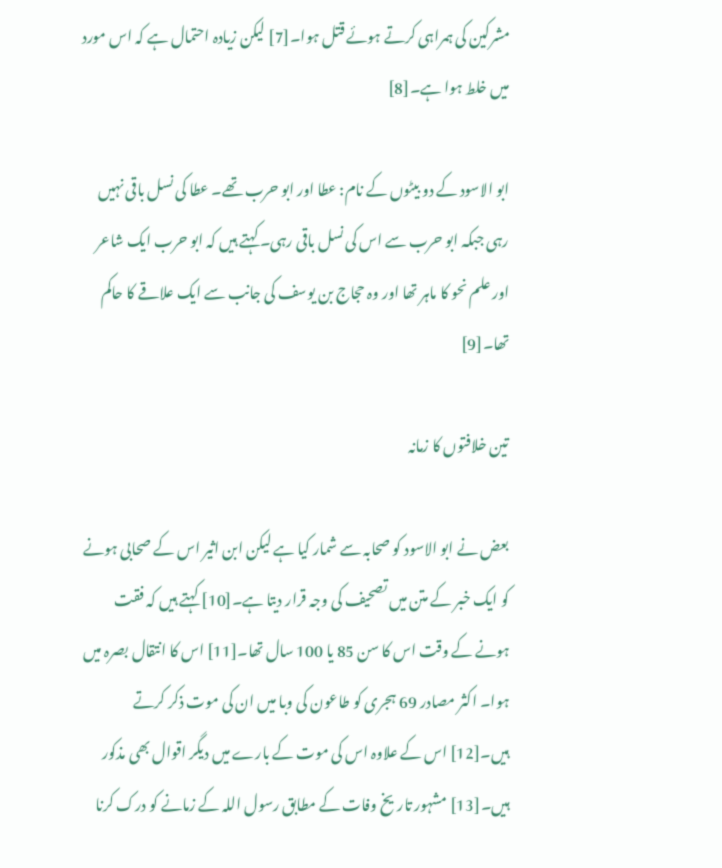مشرکین کی ہمراہی کرتے ہوئے قتل ہوا۔[7] لیکن زیادہ احتمال ہے کہ اس مورد میں خلط ہوا ہے۔[8]

ابو الاسود کے دو بیٹوں کے نام: عطا اور ابو حرب تھے۔ عطا کی نسل باقی نہیں رہی جبکہ ابو حرب سے اس کی نسل باقی رہی۔ کہتے ہیں کہ ابو حرب ایک شاعر اور علم نحو کا ماہر تھا اور وہ حجاج بن یوسف کی جانب سے ایک علاقے کا حاکم تھا۔[9]

تین خلافتوں کا زمانہ

بعض نے ابو الاسود کو صحابہ سے شمار کیا ہے لیکن ابن اثیر اس کے صحابی ہونے کو ایک خبر کے متن میں تصحیف کی وجہ قرار دیتا ہے۔[10] کہتے ہیں کہ فقت ہونے کے وقت اس کا سن 85 یا 100 سال تھا۔[11] اس کا انتقال بصرہ میں ہوا۔ اکثر مصادر 69 ہجری کو طاعون کی وبا میں ان کی موت ذکر کرتے ہیں۔[12] اس کے علاوہ اس کی موت کے بارے میں دیگر اقوال بھی مذکور ہیں۔[13] مشہور تاریخ وفات کے مطابق رسول اللہ کے زمانے کو درک کرنا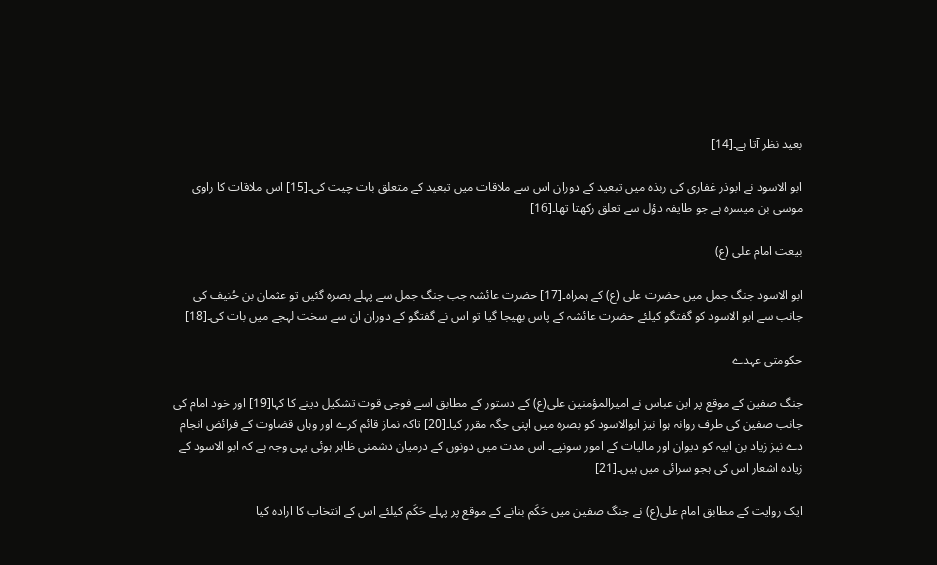بعید نظر آتا ہے۔[14]

ابو الاسود نے ابوذر غفاری کی ربذہ میں تبعید کے دوران اس سے ملاقات میں تبعید کے متعلق بات چیت کی۔[15] اس ملاقات کا راوی موسی بن میسرہ ہے جو طایفہ دؤل سے تعلق رکھتا تھا۔[16]

بیعت امام علی (ع)

ابو الاسود جنگ جمل میں حضرت علی (ع) کے ہمراہ۔[17] حضرت عائشہ جب جنگ جمل سے پہلے بصرہ گئیں تو عثمان بن حُنیف کی جانب سے ابو الاسود کو گفتگو کیلئے حضرت عائشہ کے پاس بھیجا گیا تو اس نے گفتگو کے دوران ان سے سخت لہجے میں بات کی۔[18]

حکومتی عہدے

جنگ صفین کے موقع پر ابن عباس نے امیرالمؤمنین علی(ع) کے دستور کے مطابق اسے فوجی قوت تشکیل دینے کا کہا[19] اور خود امام کی جانب صفین کی طرف روانہ ہوا نیز ابوالاسود کو بصرہ میں اپنی جگہ مقرر کیا۔[20] تاکہ نماز قائم کرے اور وہاں قضاوت کے فرائض انجام دے نیز زیاد بن ابیہ کو دیوان اور مالیات کے امور سونپے۔ اس مدت میں دونوں کے درمیان دشمنی ظاہر ہوئی یہی وجہ ہے کہ ابو الاسود کے زیادہ اشعار اس کی ہجو سرائی میں ہیں۔[21]

ایک روایت کے مطابق امام علی(ع) نے جنگ صفین میں حَکَم بنانے کے موقع پر پہلے حَکَم کیلئے اس کے انتخاب کا ارادہ کیا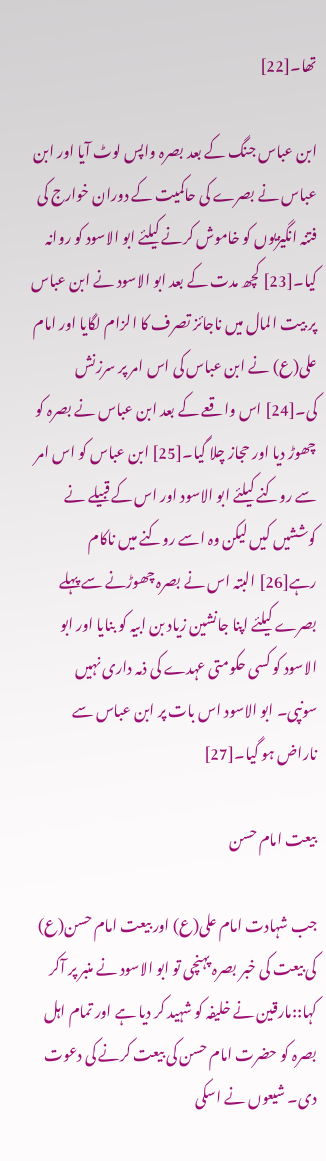تھا۔[22]

ابن عباس جنگ کے بعد بصرہ واپس لوٹ آیا اور ابن عباس نے بصرے کی حاکمیت کے دوران خوارج کی فتنہ انگیزیوں کو خاموش کرنے کیلئے ابو الاسود کو روانہ کیا۔[23] کچھ مدت کے بعد ابو الاسود نے ابن عباس پر بیت المال میں ناجائز تصرف کا الزام لگایا اور امام علی(ع) نے ابن عباس کی اس امر پر سرزنش کی۔[24] اس واقعے کے بعد ابن عباس نے بصرہ کو چھوڑ دیا اور حجاز چلا گیا۔[25] ابن عباس کو اس امر سے روکنے کیلئے ابو الاسود اور اس کے قبیلے نے کوششیں کیں لیکن وہ اسے روکنے میں ناکام رہے[26] البتہ اس نے بصرہ چھوڑنے سے پہلے بصرے کیلئے اپنا جانشین زیاد بن ابیہ کو بنایا اور ابو الاسود کو کسی حکومتی عہدے کی ذمہ داری نہیں سونپی۔ ابو الاسود اس بات پر ابن عباس سے ناراض ہو گیا۔[27]

بیعت امام حسن

جب شہادت امام علی(ع) اور بیعت امام حسن(ع) کی بیعت کی خبر بصرہ پہنچی تو ابو الاسود نے منبر پر آکر کہا::مارقین نے خلیفہ کو شہید کر دیا ہے اور تمام اہل بصرہ کو حضرت امام حسن کی بیعت کرنے کی دعوت دی۔ شیعوں نے اسکی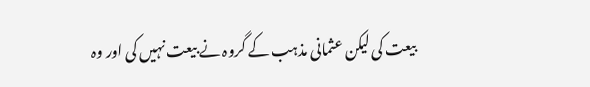بیعت کی لیکن عثمانی‌ مذہب کے گروہ نے بیعت نہیں کی اور وہ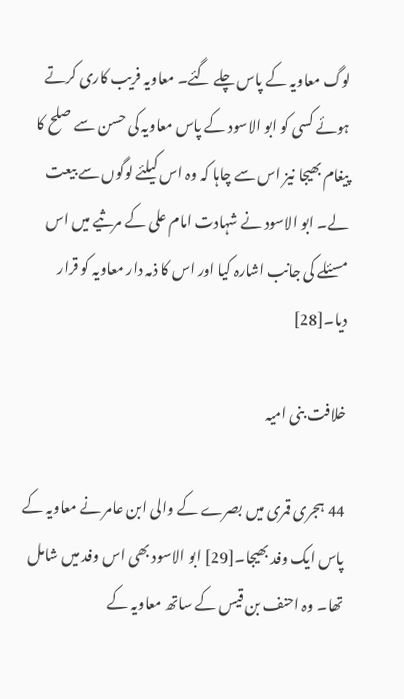لوگ معاویہ کے پاس چلے گئے۔ معاویہ فریب کاری کرتے ہوئے کسی کو ابو الاسود کے پاس معاویہ کی حسن سے صلح کا پیغام بھیجا نیز اس سے چاہا کہ وہ اس کیلئے لوگوں سے بیعت لے۔ ابو الاسود نے شہادت امام علی کے مرثیے میں اس مسئلے کی جانب اشارہ کیا اور اس کا ذمہ دار معاویہ کو قرار دیا۔[28]

خلافت بنی‌ امیہ

44 ہجری قمری میں بصرے کے والی ابن عامر نے معاویہ کے پاس ایک وفد بھیجا۔[29] ابو الاسود بھی اس وفد میں شامل تھا۔ وہ احنف بن قیس کے ساتھ معاویہ کے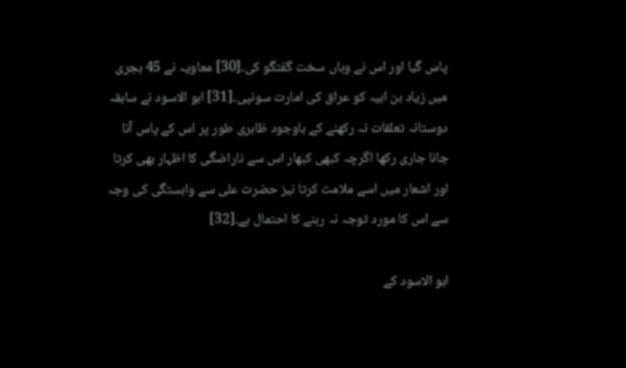پاس گیا اور اس نے وہاں سخت گفتگو کی۔[30] معاویہ نے 45 ہجری میں زیاد بن ابیہ کو عراق کی امارت سونپی۔[31] ابو الاسود نے سابقہ دوستانہ تعلقات نہ رکھنے کے باوجود ظاہری طور پر اس کے پاس آنا جانا جاری رکھا اگرچہ کبھی کبھار اس سے ناراضگی کا اظہار بھی کرتا اور اشعار میں اسے ملامت کرتا نیز حضرت علی سے وابستگی کی وجہ سے اس کا مورد توجہ نہ رہنے کا احتمال ہے۔[32]

ابو الاسود کے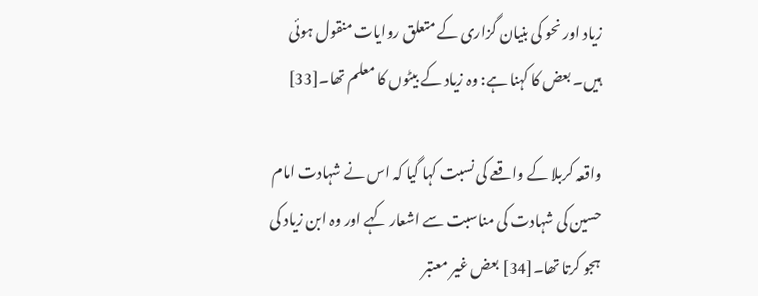زیاد اور نحو کی بنیان گزاری کے متعلق روایات منقول ہوئی ہیں۔ بعض کا کہنا ہے: وہ زیاد کے بیٹوں کا معلم تھا۔[33]

واقعہ کربلا کے واقعے کی نسبت کہا گیا کہ اس نے شہادت امام حسین کی شہادت کی مناسبت سے اشعار کہے اور وہ ابن زیاد کی ہجو کرتا تھا۔[34] بعض غیر معتبر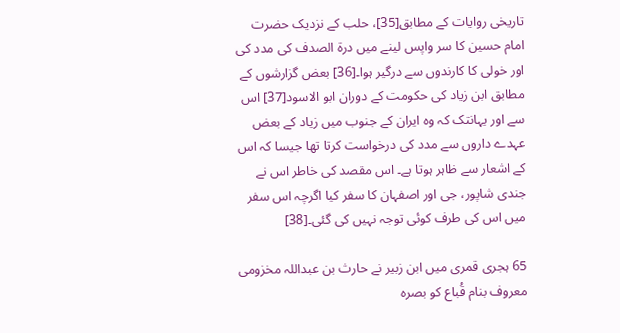تاریخی روایات کے مطابق[35]، حلب کے نزدیک حضرت امام حسین کا سر واپس لینے میں درۃ الصدف کی مدد کی اور خولی کا کارندوں سے درگیر ہوا۔[36] بعض گزارشوں کے مطابق ابن زیاد کی حکومت کے دوران ابو الاسود[37] اس سے اور یہانتک کہ وہ ایران کے جنوب میں زیاد کے بعض عہدے داروں سے مدد کی درخواست کرتا تھا جیسا کہ اس کے اشعار سے ظاہر ہوتا ہے۔ اس مقصد کی خاطر اس نے جندی شاپور، جی اور اصفہان کا سفر کیا اگرچہ اس سفر میں اس کی طرف کوئی توجہ نہیں کی گئی۔[38]

65 ہجری قمری میں ابن زبیر نے حارث بن عبداللہ مخزومی معروف بنام قُباع کو بصرہ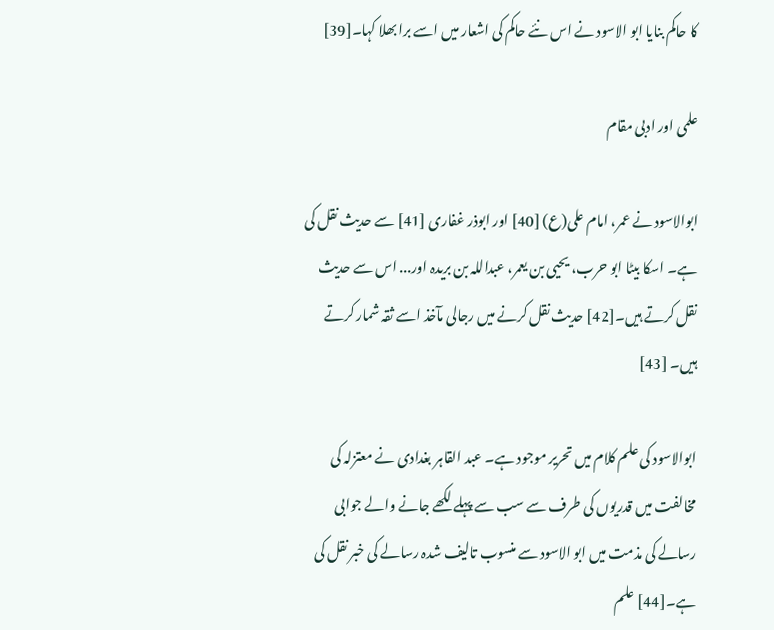کا حاکم بنایا ابو الاسود نے اس نئے حاکم کی اشعار میں اسے برا بھلا کہا۔[39]

علمی اور ادبی مقام

ابوالاسود نے عمر، امام علی(ع) [40] اور ابوذر غفاری [41] سے حدیث نقل کی ہے۔ اسکا بیٹا ابو حرب، یحیی بن یعمر، عبداللہ بن بریدہ اور... اس سے حدیث نقل کرتے ہیں۔[42] حدیث نقل کرنے میں رجالی مآخذ اسے ثقہ شمار کرتے ہیں۔ [43]

ابوالاسود کی علم کلام میں تحریر موجود ہے۔ عبد القاہر بغدادی نے معتزلہ کی مخالفت میں قدریوں کی طرف سے سب سے پہلے لکھے جانے والے جوابی رسالے کی مذمت میں ابو الاسود سے منسوب تالیف شدہ رسالے کی خبر نقل کی ہے۔[44] علم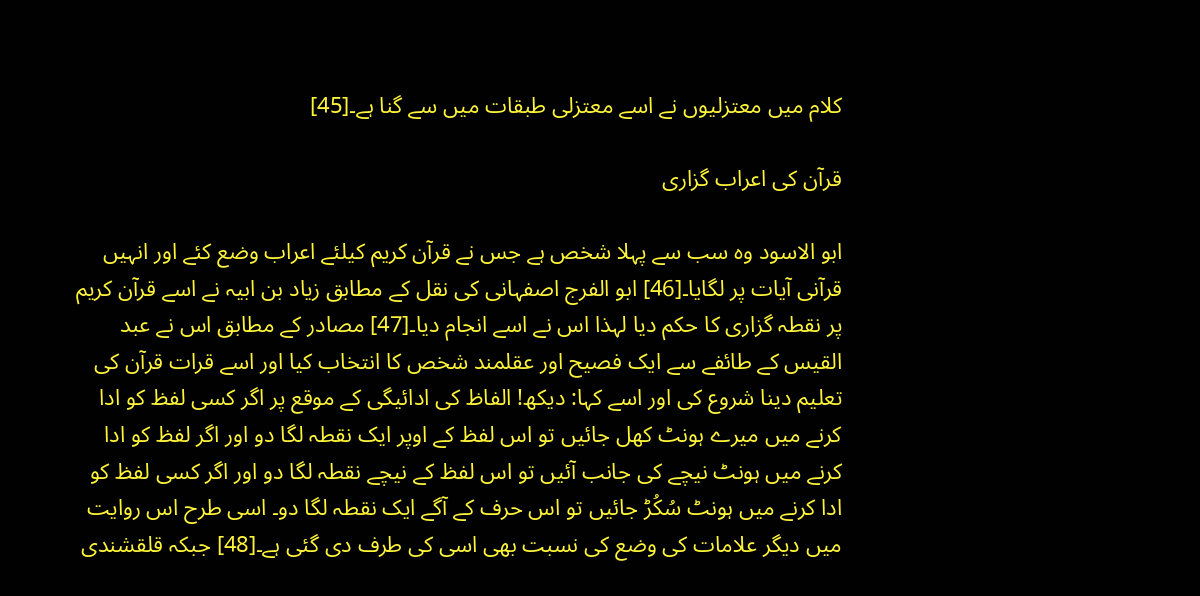کلام میں معتزلیوں نے اسے معتزلی طبقات میں سے گنا ہے۔[45]

قرآن کی اعراب گزاری

ابو الاسود وہ سب سے پہلا شخص ہے جس نے قرآن کریم کیلئے اعراب وضع کئے اور انہیں قرآنی آیات پر لگایا۔[46] ابو الفرج اصفہانی کی نقل کے مطابق زیاد بن ابیہ نے اسے قرآن کریم پر نقطہ گزاری کا حکم دیا لہذا اس نے اسے انجام دیا۔[47] مصادر کے مطابق اس نے عبد القیس کے طائفے سے ایک فصیح اور عقلمند شخص کا انتخاب کیا اور اسے قرات قرآن کی تعلیم دینا شروع کی اور اسے کہا: دیکھ! الفاظ کی ادائیگی کے موقع پر اگر کسی لفظ کو ادا کرنے میں میرے ہونٹ کھل جائیں تو اس لفظ کے اوپر ایک نقطہ لگا دو اور اگر لفظ کو ادا کرنے میں ہونٹ نیچے کی جانب آئیں تو اس لفظ کے نیچے نقطہ لگا دو اور اگر کسی لفظ کو ادا کرنے میں ہونٹ سُکُڑ جائیں تو اس حرف کے آگے ایک نقطہ لگا دو۔ اسی طرح اس روایت میں دیگر علامات کی وضع کی نسبت بھی اسی کی طرف دی گئی ہے۔[48] جبکہ قلقشندی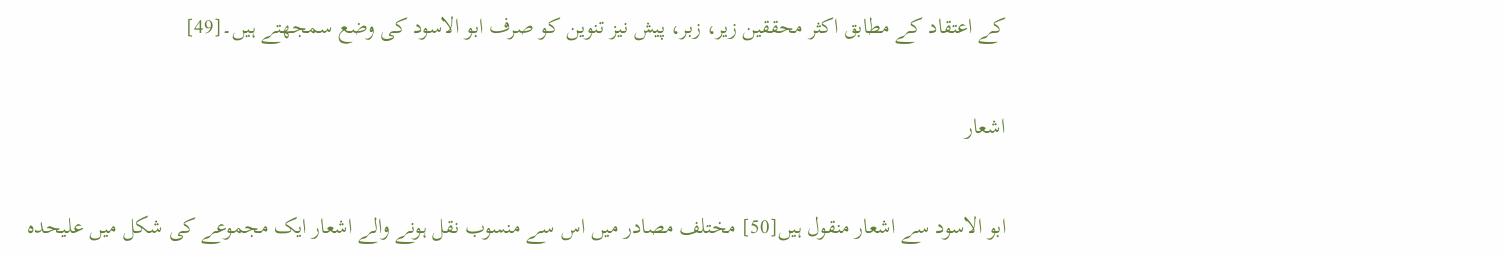کے اعتقاد کے مطابق اکثر محققین زیر، زبر، پیش نیز تنوین کو صرف ابو الاسود کی وضع سمجھتے ہیں۔[49]

اشعار

ابو الاسود سے اشعار منقول ہیں[50] مختلف مصادر میں اس سے منسوب نقل ہونے والے اشعار ایک مجموعے کی شکل میں علیحدہ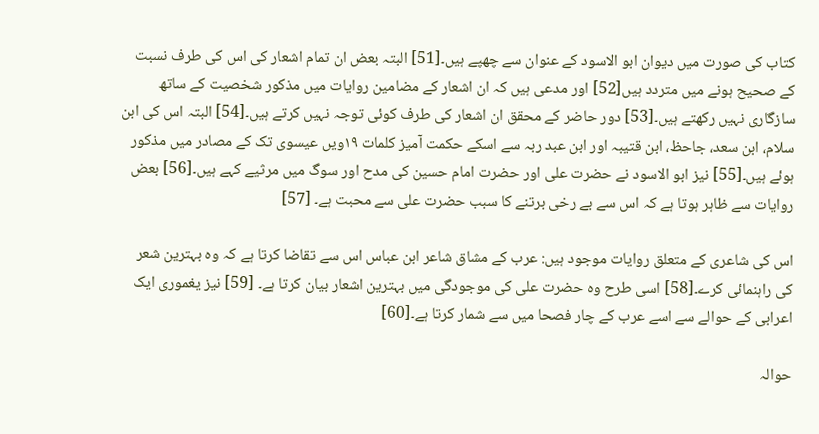کتاب کی صورت میں دیوان ابو الاسود کے عنوان سے چھپے ہیں۔[51] البتہ بعض ان تمام اشعار کی اس کی طرف نسبت کے صحیح ہونے میں متردد ہیں[52] اور مدعی ہیں کہ ان اشعار کے مضامین روایات میں مذکور شخصیت کے ساتھ سازگاری نہیں رکھتے ہیں۔[53] دور حاضر کے محقق ان اشعار کی طرف کوئی توجہ نہیں کرتے ہیں۔[54] البتہ اس کی ابن سلام، ابن سعد، جاحظ، ابن قتیبہ اور ابن عبد ربہ سے اسکے حکمت آمیز کلمات ۱۹ویں عیسوی تک کے مصادر میں مذکور ہوئے ہیں۔[55] نیز ابو الاسود نے حضرت علی اور حضرت امام حسین کی مدح اور سوگ میں مرثیے کہے ہیں۔[56] بعض روایات سے ظاہر ہوتا ہے کہ اس سے بے رخی برتنے کا سبب حضرت علی سے محبت ہے۔ [57]

اس کی شاعری کے متعلق روایات موجود ہیں: عرب کے مشاق شاعر ابن عباس اس سے تقاضا کرتا ہے کہ وہ بہترین شعر کی راہنمائی کرے۔[58] اسی طرح وہ حضرت علی کی موجودگی میں بہترین اشعار بیان کرتا ہے۔ [59] نیز یغموری ایک اعرابی کے حوالے سے اسے عرب کے چار فصحا میں سے شمار کرتا ہے۔[60]

حوالہ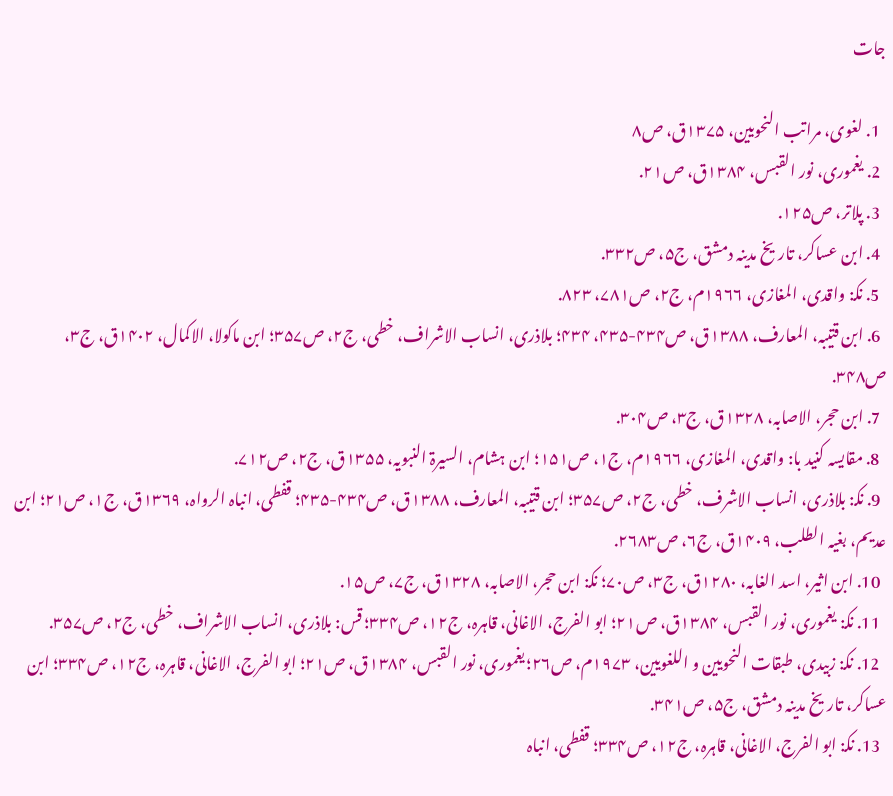جات

  1. لغوی، مراتب النحویین، ۱۳۷۵ق، ص۸
  2. یغموری، نور القبس، ۱۳۸۴ق، ص۲۱.
  3. پلاتر، ص۱۲۵.
  4. ابن عساکر، تاریخ مدینہ دمشق، ج۵، ص۳۳۲.
  5. نک‍: واقدی، المغازی، ۱۹۶۶م، ج۲، ص۷۸۱، ۸۲۳.
  6. ابن قتیبہ، المعارف، ۱۳۸۸ق، ص۴۳۴-۴۳۵، ۴۳۴؛ بلاذری، انساب الاشراف، خطی، ج۲، ص۳۵۷؛ ابن ماکولا، الاکمال، ۱۴۰۲ق، ج۳، ص۳۴۸.
  7. ابن حجر، الاصابہ، ۱۳۲۸ق، ج۳، ص۳۰۴.
  8. مقایسہ کنید با: واقدی، المغازی، ۱۹۶۶م، ج۱، ص۱۵۱؛ ابن ہشام، السیرۃ النبویہ، ۱۳۵۵ق، ج۲، ص۷۱۲.
  9. نک‍: بلاذری، انساب الاشرف، خطی، ج۲، ص۳۵۷؛ ابن قتیبہ، المعارف، ۱۳۸۸ق، ص۴۳۴-۴۳۵؛ قفطی، انباہ الرواہ، ۱۳۶۹ق، ج۱، ص۲۱؛ ابن عدیم، بغیہ الطلب، ۱۴۰۹ق، ج۶، ص۲۶۸۳.
  10. ابن اثیر، اسد الغابہ، ۱۲۸۰ق، ج۳، ص۷۰؛‌ نک‍: ابن حجر، الاصابہ، ۱۳۲۸ق، ج۷، ص۱۵.
  11. نک‍: یغموری، نور القبس، ۱۳۸۴ق، ص۲۱؛ ابو الفرج، الاغانی، قاہرہ، ج۱۲، ص۳۳۴؛ قس: بلاذری، انساب الاشراف، خطی، ج۲، ص۳۵۷.
  12. نک‍: زبیدی، طبقات النحویین و اللغویین، ۱۹۷۳م، ص۲۶؛ یغموری، نور القبس، ۱۳۸۴ق، ص۲۱؛ ابو الفرج، الاغانی، قاہرہ، ج۱۲، ص۳۳۴؛ ابن عساکر، تاریخ مدینہ دمشق، ج۵، ص۳۴۱.
  13. نک‍: ابو الفرج، الاغانی، قاہرہ، ج۱۲، ص۳۳۴؛ قفطی، انباہ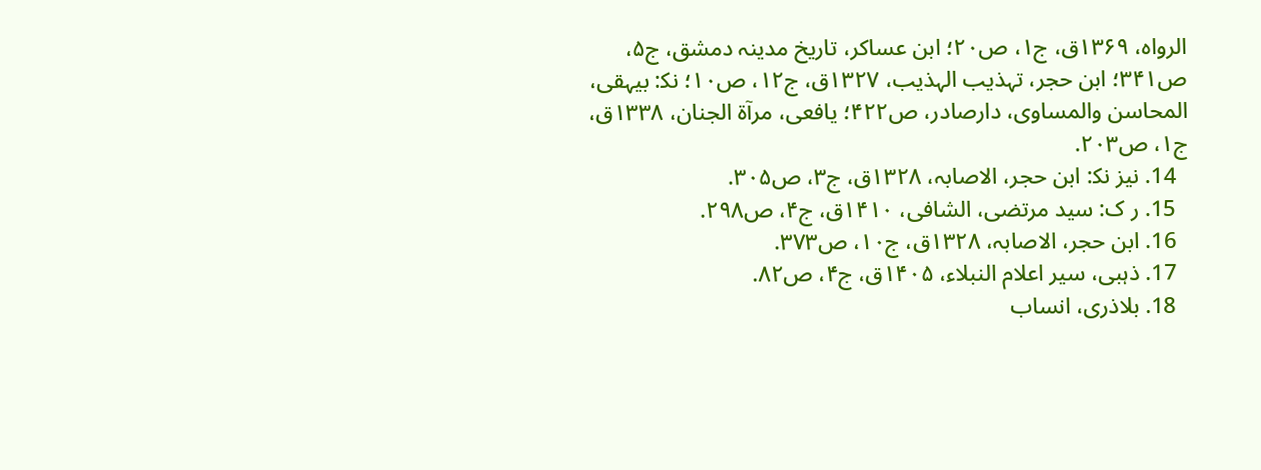الرواہ، ۱۳۶۹ق، ج۱، ص۲۰؛ ابن عساکر، تاریخ مدینہ دمشق، ج۵، ص۳۴۱؛ ابن حجر، تہذیب الہذیب، ۱۳۲۷ق، ج۱۲، ص۱۰؛ نک‍: بیہقی، المحاسن والمساوی، دارصادر، ص۴۲۲؛ یافعی، مرآۃ‌ الجنان، ۱۳۳۸ق، ج۱، ص۲۰۳.
  14. نیز نک‍: ابن حجر، الاصابہ، ۱۳۲۸ق، ج۳، ص۳۰۵.
  15. ر ک: سید مرتضی، الشافی، ۱۴۱۰ق، ج۴، ص۲۹۸.
  16. ابن حجر، الاصابہ، ۱۳۲۸ق، ج۱۰، ص۳۷۳.
  17. ذہبی، سیر اعلام النبلاء، ۱۴۰۵ق، ج۴، ص۸۲.
  18. بلاذری، انساب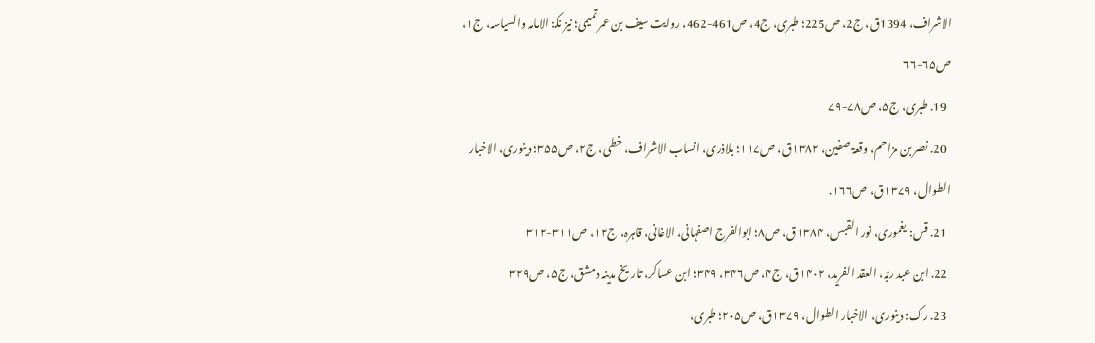الاشراف، 1394ق، ج2، ص225؛ طبری، ج4، ص461-462، روایت سیف بن عمر تمیمی؛ نیز نک‍: الامامہ والسیاسہ، ج۱، ص۶۵-۶۶
  19. طبری، ج۵، ص۷۸-۷۹
  20. نصر بن مزاحم، وقعۃ صفین، ۱۳۸۲ق، ص۱۱۷؛ بلاذری، انساب الاشراف، خطی، ج۲، ص۳۵۵؛ دینوری، الاخبار الطوال، ۱۳۷۹ق، ص۱۶۶.
  21. قس: یغموری، نور القبس، ۱۳۸۴ق، ص۸؛ ابوالفرج اصفہانی، الاغانی، قاہرہ، ج۱۲، ص۳۱۱-۳۱۲
  22. ابن عبد ربّہ، العقد الفرید، ۱۴۰۲ق، ج۴، ص۳۴۶، ۳۴۹؛ ابن عساکر، تاریخ مدینہ دمشق، ج۵، ص۳۲۹
  23. رک: دینوری، الاخبار الطوال، ۱۳۷۹ق، ص۲۰۵؛ طبری،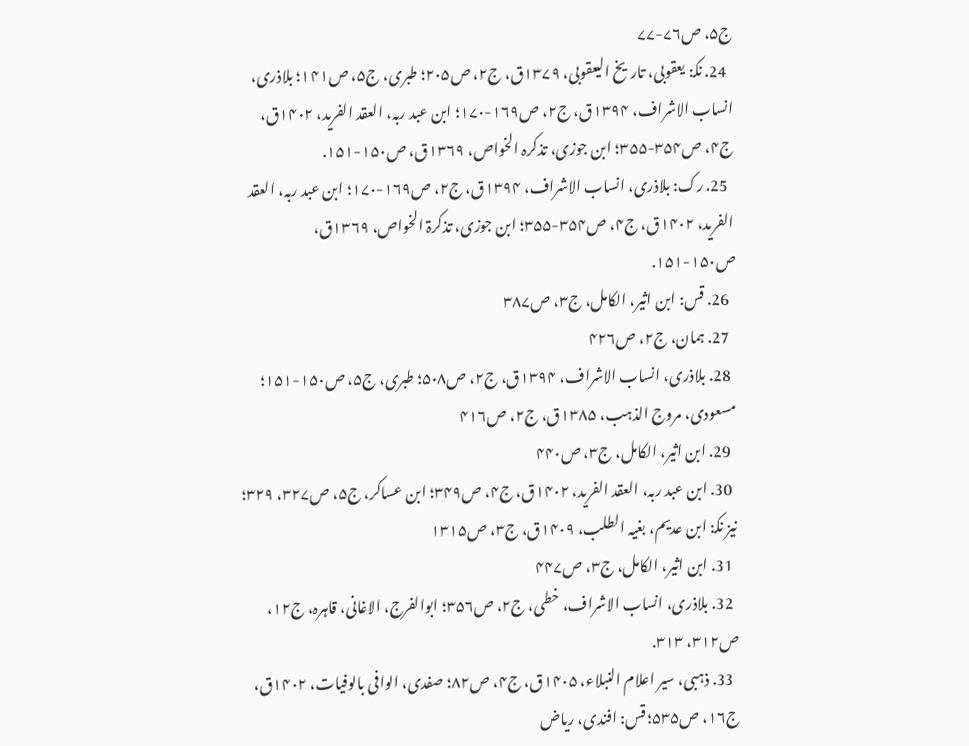ج۵، ص۷۶-۷۷
  24. نک‍: یعقوبی، تاریخ الیعقوبی، ۱۳۷۹ق، ج۲، ص۲۰۵؛ طبری، ج۵، ص۱۴۱؛ بلاذری، انساب الاشراف، ۱۳۹۴ق، ج۲، ص۱۶۹-۱۷۰؛ ابن عبد ربہ، العقد الفرید، ۱۴۰۲ق، ج۴، ص۳۵۴-۳۵۵؛ ابن جوزی، تذکرہ الخواص، ۱۳۶۹ق، ص۱۵۰-۱۵۱.
  25. رک: بلاذری، انساب الاشراف، ۱۳۹۴ق، ج۲، ص۱۶۹-۱۷۰؛ ابن عبد ربہ، العقد الفرید، ۱۴۰۲ق، ج۴، ص۳۵۴-۳۵۵؛ ابن جوزی، تذکرۃ الخواص، ۱۳۶۹ق، ص۱۵۰-۱۵۱.
  26. قس: ابن اثیر، الکامل، ج۳، ص۳۸۷
  27. ہمان، ج۲، ص۴۲۶
  28. بلاذری، انساب الاشراف، ۱۳۹۴ق، ج۲، ص۵۰۸؛ طبری، ج۵، ص۱۵۰-۱۵۱؛ مسعودی، مروج الذہب، ۱۳۸۵ق، ج۲، ص۴۱۶
  29. ابن اثیر، الکامل، ج۳، ص۴۴۰
  30. ابن عبد ربہ، العقد الفرید، ۱۴۰۲ق، ج۴، ص۳۴۹؛ ابن عساکر، ج۵، ص۳۲۷، ۳۲۹؛ نیز نک‍: ابن عدیم، بغیہ الطلب، ۱۴۰۹ق، ج۳، ص۱۳۱۵
  31. ابن اثیر، الکامل، ج۳، ص۴۴۷
  32. بلاذری، انساب الاشراف، خطی، ج۲، ص۳۵۶؛ ابوالفرج، الاغانی، قاہرہ، ج۱۲، ص۳۱۲، ۳۱۳.
  33. ذہبی، سیر اعلام النبلاء، ۱۴۰۵ق، ج۴، ص۸۲؛ صفدی، الوافی بالوفیات، ۱۴۰۲ق، ج۱۶، ص۵۳۵؛ قس: افندی، ریاض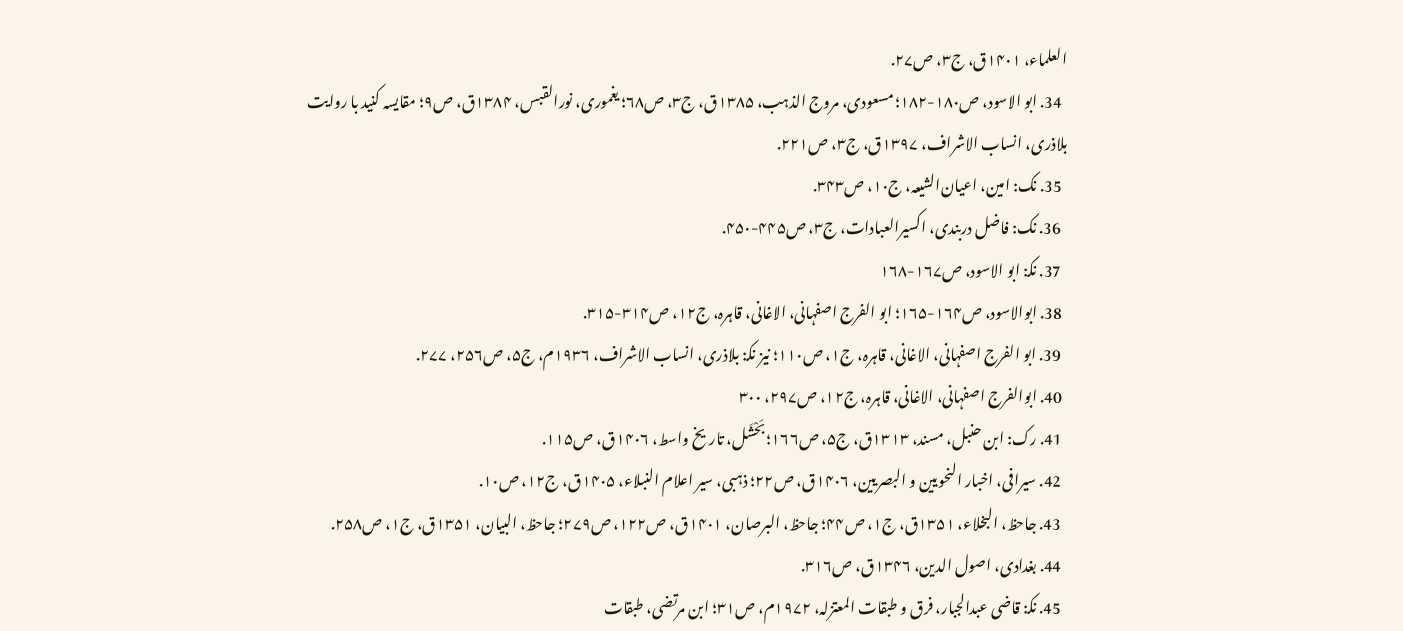العلماء، ۱۴۰۱ق، ج۳، ص۲۷.
  34. ابو الاسود، ص۱۸۰-۱۸۲؛ مسعودی، مروج الذہب، ۱۳۸۵ق، ج۳، ص۶۸؛ یغموری، نورالقبس، ۱۳۸۴ق، ص۹؛ مقایسہ کنید با روایت بلاذری، انساب الاشراف، ۱۳۹۷ق، ج۳، ص۲۲۱.
  35. نک: امین، اعیان‌الشیعہ، ج۱۰، ص۳۴۳.
  36. نک: فاضل دربندی، اکسیرالعبادات، ج۳، ص۴۴۵-۴۵۰.
  37. نک‍: ابو الاسود، ص۱۶۷-۱۶۸
  38. ابوالاسود، ص۱۶۴-۱۶۵؛ ابو الفرج اصفہانی، الاغانی، قاہرہ، ج۱۲، ص۳۱۴-۳۱۵.
  39. ابو الفرج اصفہانی، الاغانی، قاہرہ، ج۱، ص۱۱۰؛ نیز نک‍: بلاذری، انساب الاشراف، ۱۹۳۶م، ج۵، ص۲۵۶، ۲۷۷.
  40. ابوالفرج اصفہانی، الاغانی، قاہرہ، ج۱۲، ص۲۹۷، ۳۰۰
  41. رک: ابن حنبل، مسند، ۱۳۱۳ق، ج۵، ص۱۶۶؛ بَحْشَل، تاریخ واسط، ۱۴۰۶ق، ص۱۱۵.
  42. سیرافی، اخبار النحویین و البصریین، ۱۴۰۶ق، ص۲۲؛ ذہبی، سیر اعلام النبلاء، ۱۴۰۵ق، ج۱۲، ص۱۰.
  43. جاحظ، البخلاء، ۱۳۵۱ق، ج۱، ص۴۴؛ جاحظ، البرصان، ۱۴۰۱ق، ص۱۲۲، ص۲۷۹؛ جاحظ، البیان، ۱۳۵۱ق، ج۱، ص۲۵۸.
  44. بغدادی، اصول الدین، ۱۳۴۶ق، ص۳۱۶.
  45. نک‍: قاضی عبدالجبار، فرق و طبقات المعتزلہ، ۱۹۷۲م، ص۳۱؛ ابن مرتضی، طبقات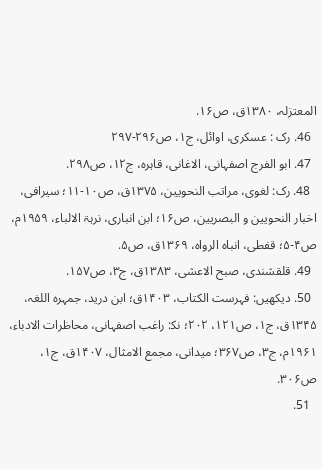المعتزلہ، ۱۳۸۰ق، ص۱۶.
  46. رک : عسکری، اوائل، ج۱، ص۲۹۶-۲۹۷
  47. ابو الفرج اصفہانی، الاغانی، قاہرہ، ج۱۲، ص۲۹۸.
  48. رک: لغوی، مراتب النحویین، ۱۳۷۵ق، ص۱۰-۱۱؛ سیرافی، اخبار النحویین و البصریین، ص۱۶؛ ابن انباری، نرہۃ الالباء، ۱۹۵۹م، ص۴-۵؛ قفطی، انباہ الرواہ، ۱۳۶۹ق، ص۵.
  49. قلقشندی، صبح الاعشی، ۱۳۸۳ق، ج۳، ص۱۵۷.
  50. دیکھیں: فہرست الکتاب، ۱۴۰۳ق؛ ابن درید، جمہرہ اللغہ، ۱۳۴۵ق، ج۱، ص۱۲۱، ۲۰۲؛ نک‍: راغب اصفہانی، محاظرات الادباء، ۱۹۶۱م، ج۳، ص۳۶۷؛ میدانی، مجمع الامثال، ۱۴۰۷ق، ج۱، ص۳۰۶.
  51.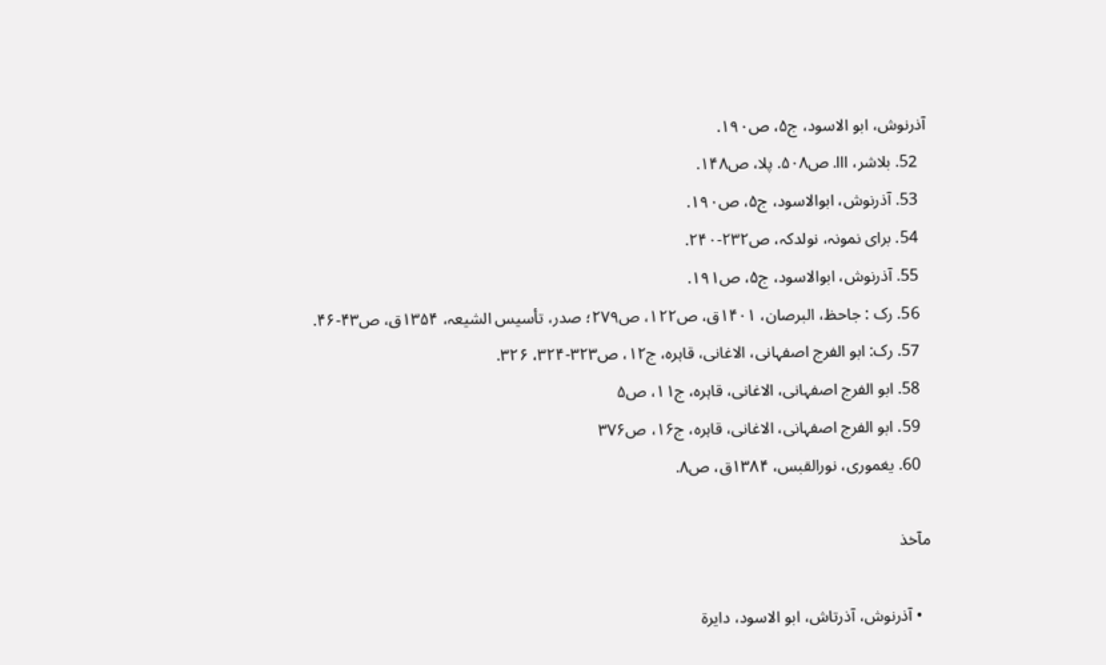آذرنوش، ابو الاسود، ج۵، ص۱۹۰.
  52. بلاشر، III. ص۵۰۸. پلا، ص۱۴۸.
  53. آذرنوش، ابوالاسود، ج۵، ص۱۹۰.
  54. برای نمونہ، نولدکہ، ص۲۳۲-۲۴۰.
  55. آذرنوش، ابوالاسود، ج۵، ص۱۹۱.
  56. رک : جاحظ، البرصان، ۱۴۰۱ق، ص۱۲۲، ص۲۷۹؛ صدر، تأسیس الشیعہ، ۱۳۵۴ق، ص۴۳-۴۶.
  57. رک: ابو الفرج اصفہانی، الاغانی، قاہرہ، ج۱۲، ص۳۲۳-۳۲۴، ۳۲۶.
  58. ابو الفرج اصفہانی، الاغانی، قاہرہ، ج۱۱، ص۵
  59. ابو الفرج اصفہانی، الاغانی، قاہرہ، ج۱۶، ص۳۷۶
  60. یغموری، نورالقبس، ۱۳۸۴ق، ص۸.

مآخذ

  • آذرنوش، آذرتاش، ابو الاسود، دایرۃ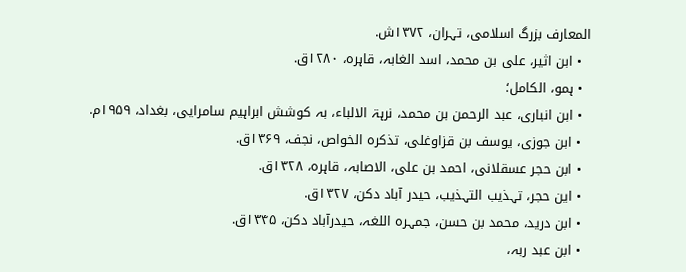المعارف بزرگ اسلامی، تہران، ۱۳۷۲ش.
  • ابن اثیر، علی بن محمد، اسد الغابہ، قاہرہ، ۱۲۸۰ق.
  • ہمو، الکامل؛
  • ابن انباری، عبد الرحمن بن محمد، نرہۃ الالباء، بہ کوشش ابراہیم سامرایی، بغداد، ۱۹۵۹م.
  • ابن جوزی، یوسف بن قزاوغلی، تذکرہ الخواص، نجف، ۱۳۶۹ق.
  • ابن حجر عسقلانی، احمد بن علی، الاصابہ، قاہرہ، ۱۳۲۸ق.
  • این حجر، تہذیب التہذیب، حیدر آباد دکن، ۱۳۲۷ق.
  • ابن درید، محمد بن حسن، جمہرہ اللغہ، حیدرآباد دکن، ۱۳۴۵ق.
  • ابن عبد ربہ،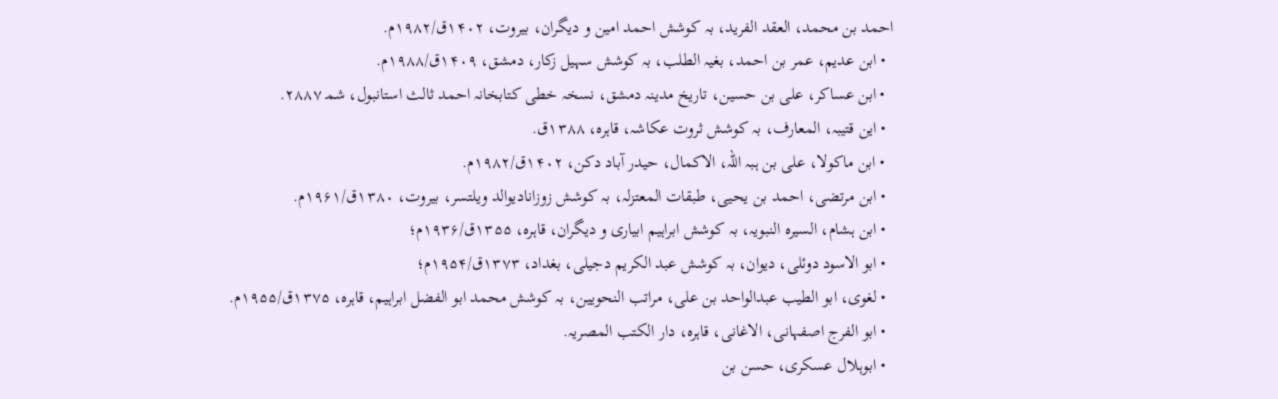احمد بن محمد، العقد الفرید، بہ کوشش احمد امین و دیگران، بیروت، ۱۴۰۲ق/۱۹۸۲م.
  • ابن عدیم، عمر بن احمد، بغیہ الطلب، بہ کوشش سہیل زکار، دمشق، ۱۴۰۹ق/۱۹۸۸م.
  • ابن عساکر، علی بن حسین، تاریخ مدینہ دمشق، نسخہ خطی کتابخانہ احمد ثالث استانبول، شم‍ ۲۸۸۷.
  • این قتیبہ، المعارف، بہ کوشش ثروت عکاشہ، قاہرہ، ۱۳۸۸ق.
  • ابن ماکولا، علی بن ہبہ اللہ، الاکمال، حیدر آباد دکن، ۱۴۰۲ق/۱۹۸۲م.
  • ابن مرتضی، احمد بن یحیی، طبقات المعتزلہ، بہ کوشش زوزانادیوالد ویلتسر، بیروت، ۱۳۸۰ق/۱۹۶۱م.
  • ابن ہشام، السیرہ النبویہ، بہ کوشش ابراہیم ابیاری و دیگران، قاہرہ، ۱۳۵۵ق/۱۹۳۶م؛
  • ابو الاسود دوئلی، دیوان، بہ کوشش عبد الکریم دجیلی، بغداد، ۱۳۷۳ق/۱۹۵۴م؛
  • لغوی، ابو الطیب عبدالواحد بن علی، مراتب النحویین، بہ کوشش محمد ابو الفضل ابراہیم، قاہرہ، ۱۳۷۵ق/۱۹۵۵م.
  • ابو الفرج اصفہانی، الاغانی، قاہرہ، دار الکتب المصریہ.
  • ابوہلال عسکری، حسن بن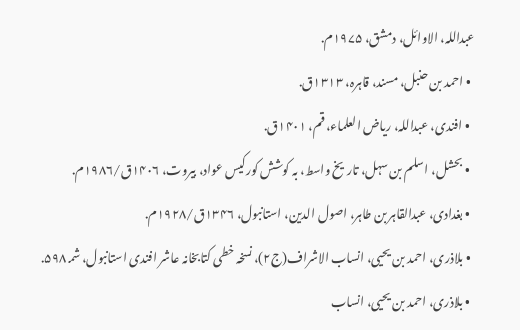عبداللہ، الاوائل، دمشق، ۱۹۷۵م.
  • احمد بن حنبل، مسند، قاہرہ، ۱۳۱۳ق.
  • افندی، عبداللہ، ریاض العلماء، قم، ۱۴۰۱ق.
  • بحشل، اسلم بن سہل، تاریخ واسط، بہ کوشش کورکیس عواد، بیروت، ۱۴۰۶ق/۱۹۸۶م.
  • بغدادی، عبدالقاہر بن طاہر، اصول الدین، استانبول، ۱۳۴۶ق/۱۹۲۸م.
  • بلاذری، احمد بن یحیی، انساب الاشراف(ج۲)، نسخہ خطی کتابخانہ عاشر افندی استانبول، شم‍ ۵۹۸.
  • بلاذری، احمد بن یحیی، انساب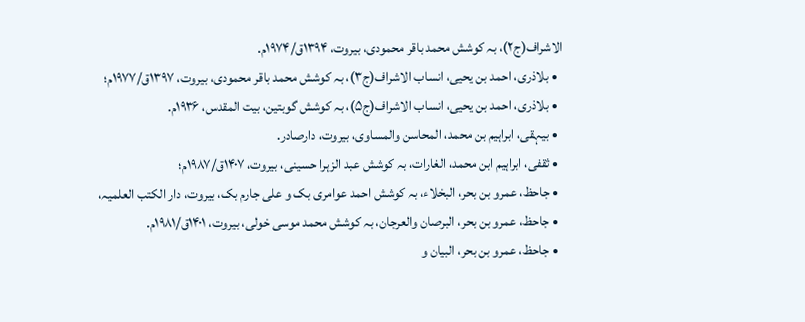الاشراف(ج۲)، بہ کوشش محمد باقر محمودی، بیروت، ۱۳۹۴ق/۱۹۷۴م.
  • بلاذری، احمد بن یحیی، انساب الاشراف(ج۳)، بہ کوشش محمد باقر محمودی، بیروت، ۱۳۹۷ق/۱۹۷۷م؛
  • بلاذری، احمد بن یحیی، انساب الاشراف(ج۵)، بہ کوشش گوبتین، بیت المقدس، ۱۹۳۶م.
  • بیہقی، ابراہیم بن محمد، المحاسن والمساوی، بیروت، دارصادر.
  • ثقفی، ابراہیم ابن محمد، الغارات، بہ کوشش عبد الزہرا حسینی، بیروت، ۱۴۰۷ق/۱۹۸۷م؛
  • جاحظ، عمرو بن بحر، البخلاء، بہ کوشش احمد عوامری بک و علی جارم بک، بیروت، دار الکتب العلمیہ،
  • جاحظ، عمرو بن بحر، البرصان والعرجان، بہ کوشش محمد موسی خولی، بیروت، ۱۴۰۱ق/۱۹۸۱م.
  • جاحظ، عمرو بن بحر، البیان و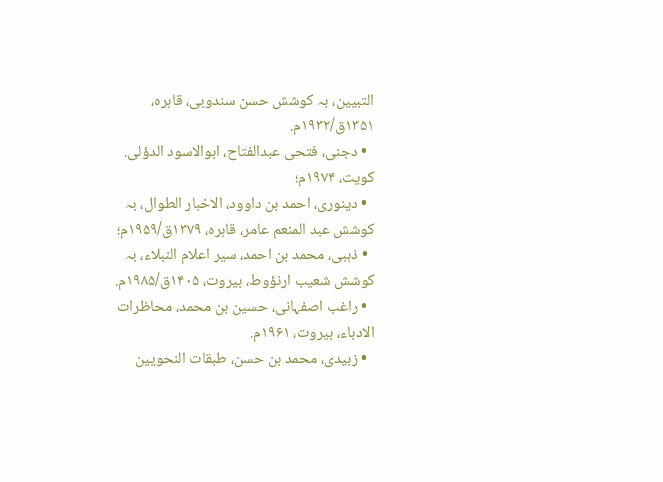التبیین، بہ کوشش حسن سندوبی، قاہرہ، ۱۳۵۱ق/۱۹۳۲م.
  • دجنی، فتحی عبدالفتاح، ابوالاسود الدؤلی. کویت، ۱۹۷۴م؛
  • دینوری، احمد بن داوود، الاخبار الطوال، بہ کوشش عبد المنعم عامر، قاہرہ، ۱۳۷۹ق/۱۹۵۹م؛
  • ذہبی، محمد بن احمد، سیر اعلام النبلاء، بہ کوشش شعیب ارنؤوط، بیروت، ۱۴۰۵ق/۱۹۸۵م.
  • راغب اصفہانی، حسین بن محمد، محاظرات الادباء، بیروت، ۱۹۶۱م.
  • زبیدی، محمد بن حسن، طبقات النحویین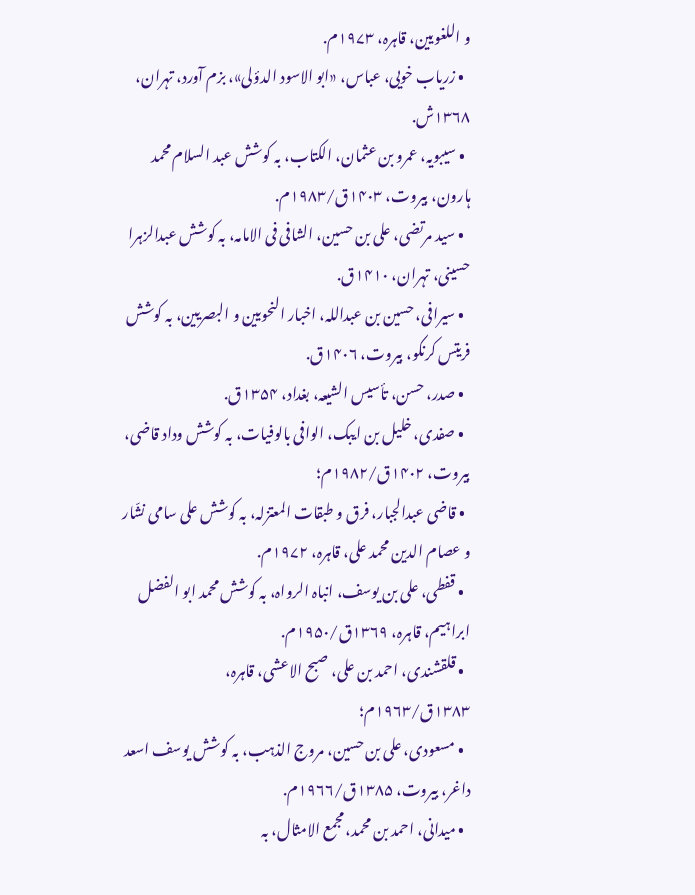و اللغویین، قاہرہ، ۱۹۷۳م.
  • زریاب خویی، عباس، «ابو الاسود الدؤلی»، بزم آورد، تہران، ۱۳۶۸ش.
  • سیبویہ، عمرو بن عثمان، الکتاب، بہ کوشش عبد السلام محمد ہارون، بیروت، ۱۴۰۳ق/۱۹۸۳م.
  • سید مرتضی، علی بن حسین، الشافی فی الامامہ، بہ کوشش عبدالزہرا حسینی، تہران، ۱۴۱۰ق.
  • سیرافی، حسین بن عبداللہ، اخبار النحویین و البصریین، بہ کوشش فریتس کرنکو، بیروت، ۱۴۰۶ق.
  • صدر، حسن، تأسیس الشیعہ، بغداد، ۱۳۵۴ق.
  • صفدی، خلیل بن ایبک، الوافی بالوفیات، بہ کوشش وداد قاضی، بیروت، ۱۴۰۲ق/۱۹۸۲م؛
  • قاضی عبدالجبار، فرق و طبقات المعتزلہ، بہ کوشش علی سامی نشّار و عصام الدین محمد علی، قاہرہ، ۱۹۷۲م.
  • قفطی، علی بن یوسف، انباہ الرواہ، بہ کوشش محمد ابو الفضل ابراہیم، قاہرہ، ۱۳۶۹ق/۱۹۵۰م.
  • قلقشندی، احمد بن علی، صبح الاعشی، قاہرہ، ۱۳۸۳ق/۱۹۶۳م؛
  • مسعودی، علی بن حسین، مروج الذہب، بہ کوشش یوسف اسعد داغر، بیروت، ۱۳۸۵ق/۱۹۶۶م.
  • میدانی، احمد بن محمد، مجمع الامثال، بہ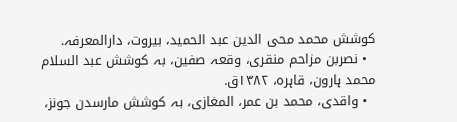کوشش محمد محی الدین عبد الحمید، بیروت، دارالمعرفہ.
  • نصربن مزاحم منقری، وقعہ صفین، بہ کوشش عبد السلام محمد ہارون، قاہرہ، ۱۳۸۲ق.
  • واقدی، محمد بن عمر، المغازی، بہ کوشش مارسدن جونز،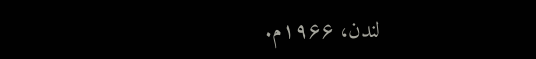لندن، ۱۹۶۶م.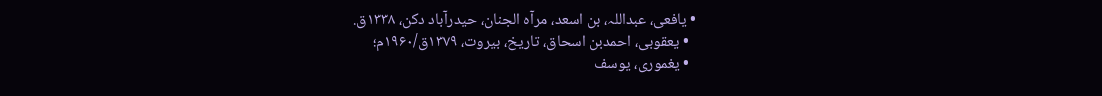• یافعی، عبداللہ، بن اسعد، مرآہ الجنان، حیدرآباد دکن، ۱۳۳۸ق.
  • یعقوبی، احمدبن اسحاق، تاریخ، بیروت، ۱۳۷۹ق/۱۹۶۰م؛
  • یغموری، یوسف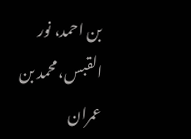بن احمد، نور القبس، محمد بن عمران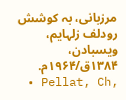مرزبانی، بہ کوشش رودلف زلہایم، ویسبادن، ۱۳۸۴ق/۱۹۶۴م.
  • Pellat, Ch,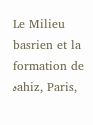Le Milieu basrien et la formation de ہahiz, Paris,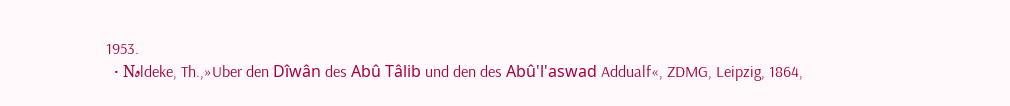1953.
  • Nہldeke, Th.,»Uber den Dîwân des Abû Tâlib und den des Abû'l'aswad Addualf«, ZDMG, Leipzig, 1864,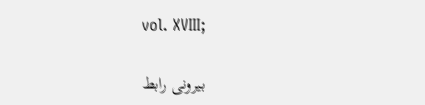vol. XVIII;

بیرونی رابط